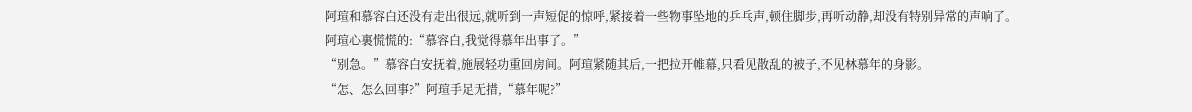阿瑄和慕容白还没有走出很远,就听到一声短促的惊呼,紧接着一些物事坠地的乒乓声,顿住脚步,再听动静,却没有特别异常的声响了。
阿瑄心裏慌慌的:“慕容白,我觉得慕年出事了。”
“别急。”慕容白安抚着,施展轻功重回房间。阿瑄紧随其后,一把拉开帷幕,只看见散乱的被子,不见林慕年的身影。
“怎、怎么回事?”阿瑄手足无措,“慕年呢?”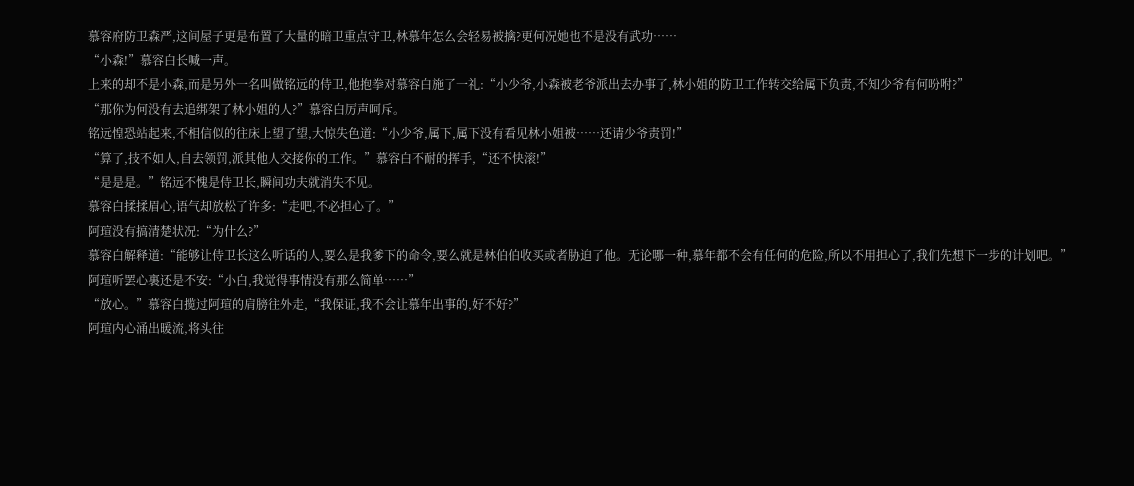慕容府防卫森严,这间屋子更是布置了大量的暗卫重点守卫,林慕年怎么会轻易被擒?更何况她也不是没有武功……
“小森!”慕容白长喊一声。
上来的却不是小森,而是另外一名叫做铭远的侍卫,他抱拳对慕容白施了一礼:“小少爷,小森被老爷派出去办事了,林小姐的防卫工作转交给属下负责,不知少爷有何吩咐?”
“那你为何没有去追绑架了林小姐的人?”慕容白厉声呵斥。
铭远惶恐站起来,不相信似的往床上望了望,大惊失色道:“小少爷,属下,属下没有看见林小姐被……还请少爷责罚!”
“算了,技不如人,自去领罚,派其他人交接你的工作。”慕容白不耐的挥手,“还不快滚!”
“是是是。”铭远不愧是侍卫长,瞬间功夫就消失不见。
慕容白揉揉眉心,语气却放松了许多:“走吧,不必担心了。”
阿瑄没有搞清楚状况:“为什么?”
慕容白解释道:“能够让侍卫长这么听话的人,要么是我爹下的命令,要么就是林伯伯收买或者胁迫了他。无论哪一种,慕年都不会有任何的危险,所以不用担心了,我们先想下一步的计划吧。”
阿瑄听罢心裏还是不安:“小白,我觉得事情没有那么简单……”
“放心。”慕容白揽过阿瑄的肩膀往外走,“我保证,我不会让慕年出事的,好不好?”
阿瑄内心涌出暖流,将头往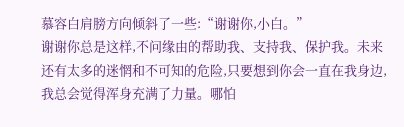慕容白肩膀方向倾斜了一些:“谢谢你,小白。”
谢谢你总是这样,不问缘由的帮助我、支持我、保护我。未来还有太多的迷惘和不可知的危险,只要想到你会一直在我身边,我总会觉得浑身充满了力量。哪怕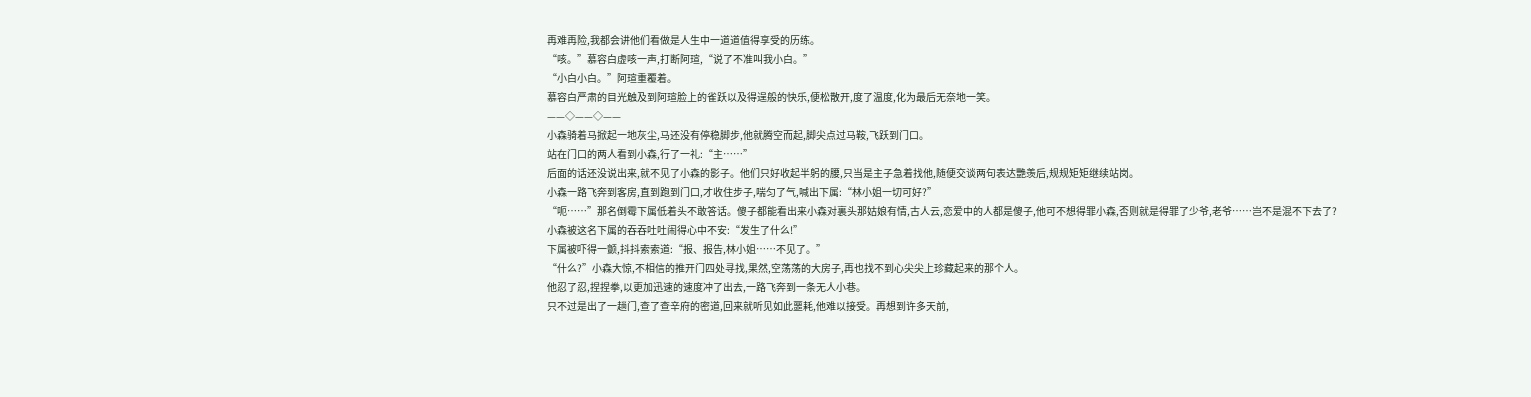再难再险,我都会讲他们看做是人生中一道道值得享受的历练。
“咳。”慕容白虚咳一声,打断阿瑄,“说了不准叫我小白。”
“小白小白。”阿瑄重覆着。
慕容白严肃的目光触及到阿瑄脸上的雀跃以及得逞般的快乐,便松散开,度了温度,化为最后无奈地一笑。
——◇——◇——
小森骑着马掀起一地灰尘,马还没有停稳脚步,他就腾空而起,脚尖点过马鞍,飞跃到门口。
站在门口的两人看到小森,行了一礼:“主……”
后面的话还没说出来,就不见了小森的影子。他们只好收起半躬的腰,只当是主子急着找他,随便交谈两句表达艷羡后,规规矩矩继续站岗。
小森一路飞奔到客房,直到跑到门口,才收住步子,喘匀了气,喊出下属:“林小姐一切可好?”
“呃……”那名倒霉下属低着头不敢答话。傻子都能看出来小森对裏头那姑娘有情,古人云,恋爱中的人都是傻子,他可不想得罪小森,否则就是得罪了少爷,老爷……岂不是混不下去了?
小森被这名下属的吞吞吐吐闹得心中不安:“发生了什么!”
下属被吓得一颤,抖抖索索道:“报、报告,林小姐……不见了。”
“什么?”小森大惊,不相信的推开门四处寻找,果然,空荡荡的大房子,再也找不到心尖尖上珍藏起来的那个人。
他忍了忍,捏捏拳,以更加迅速的速度冲了出去,一路飞奔到一条无人小巷。
只不过是出了一趟门,查了查辛府的密道,回来就听见如此噩耗,他难以接受。再想到许多天前,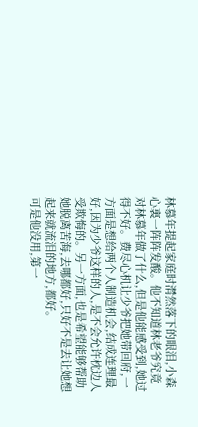林慕年提起家庭时潸然落下的眼泪,小森心裏一阵阵发酸。他不知道林老爷究竟对林慕年做了什么,但是他能感受到,她过得不好。费尽心机让少爷把她带回府,一方面是想给两个人制造机会,结成连理最好,因为少爷这样的人,是不会允许枕边人受欺悔的。另一方面,也是希望能够帮助她脱离苦海,去哪都好,只好不是去让她想起来就流泪的地方,都好。
可是他没用,第一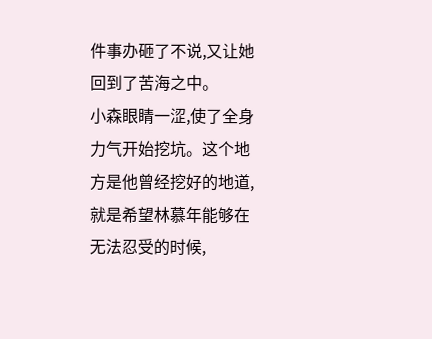件事办砸了不说,又让她回到了苦海之中。
小森眼睛一涩,使了全身力气开始挖坑。这个地方是他曾经挖好的地道,就是希望林慕年能够在无法忍受的时候,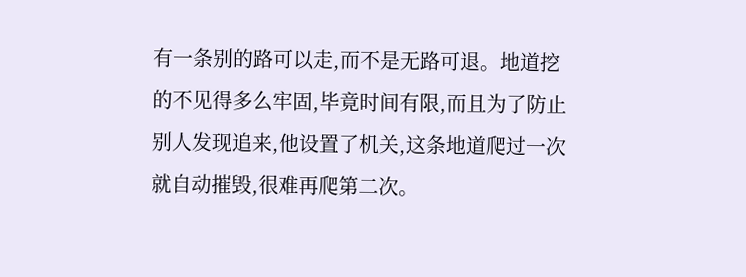有一条别的路可以走,而不是无路可退。地道挖的不见得多么牢固,毕竟时间有限,而且为了防止别人发现追来,他设置了机关,这条地道爬过一次就自动摧毁,很难再爬第二次。